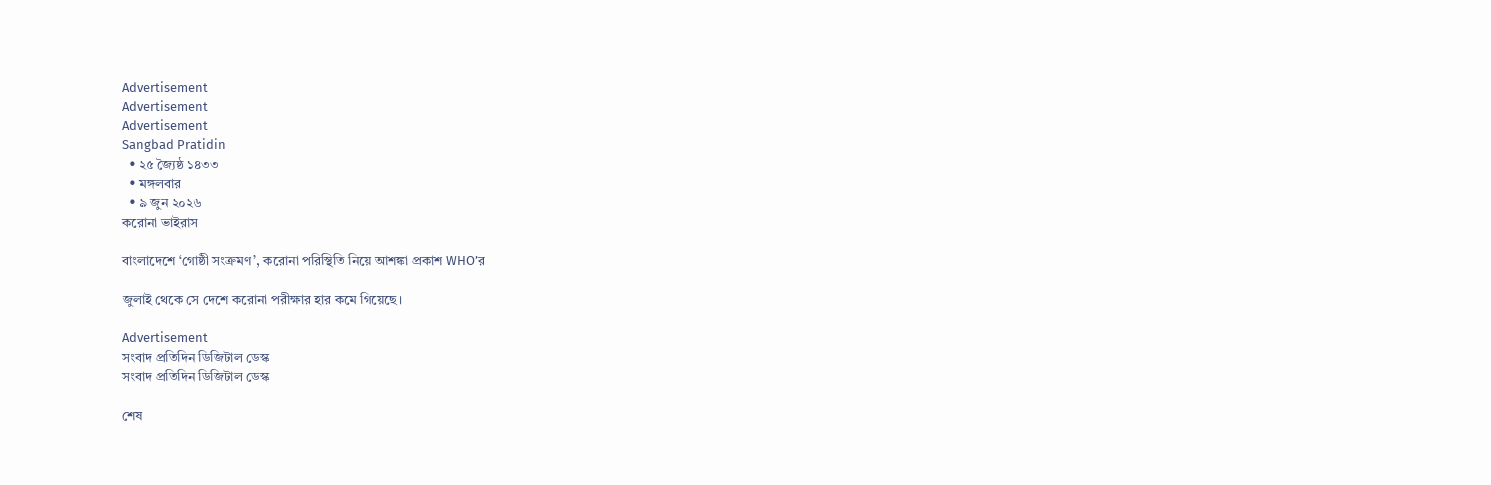Advertisement
Advertisement
Advertisement
Sangbad Pratidin
  • ২৫ জ্যৈষ্ঠ ১৪৩৩
  • মঙ্গলবার
  • ৯ জুন ২০২৬
করোনা ভাইরাস

বাংলাদেশে ‘গোষ্ঠী সংক্রমণ’, করোনা পরিস্থিতি নিয়ে আশঙ্কা প্রকাশ WHO’র

জুলাই থেকে সে দেশে করোনা পরীক্ষার হার কমে গিয়েছে।

Advertisement
সংবাদ প্রতিদিন ডিজিটাল ডেস্ক
সংবাদ প্রতিদিন ডিজিটাল ডেস্ক

শেষ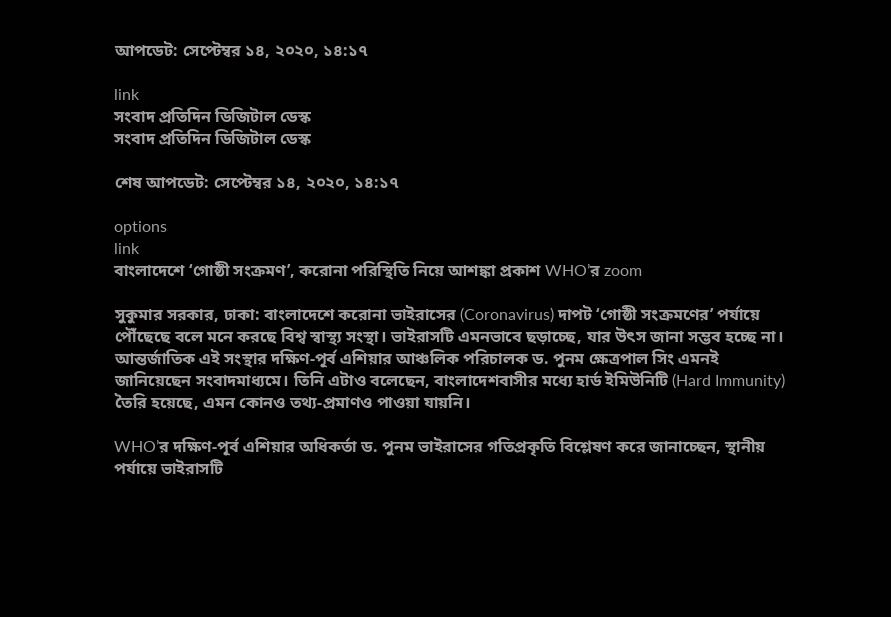আপডেট: সেপ্টেম্বর ১৪, ২০২০, ১৪:১৭

link
সংবাদ প্রতিদিন ডিজিটাল ডেস্ক
সংবাদ প্রতিদিন ডিজিটাল ডেস্ক

শেষ আপডেট: সেপ্টেম্বর ১৪, ২০২০, ১৪:১৭

options
link
বাংলাদেশে ‘গোষ্ঠী সংক্রমণ’, করোনা পরিস্থিতি নিয়ে আশঙ্কা প্রকাশ WHO’র zoom

সুকুমার সরকার, ঢাকা: বাংলাদেশে করোনা ভাইরাসের (Coronavirus) দাপট ‘গোষ্ঠী সংক্রমণের’ পর্যায়ে পৌঁছেছে বলে মনে করছে বিশ্ব স্বাস্থ্য সংস্থা। ভাইরাসটি এমনভাবে ছড়াচ্ছে, যার উৎস জানা সম্ভব হচ্ছে না। আন্তর্জাতিক এই সংস্থার দক্ষিণ-পূর্ব এশিয়ার আঞ্চলিক পরিচালক ড. পুনম ক্ষেত্রপাল সিং এমনই জানিয়েছেন সংবাদমাধ্যমে। তিনি এটাও বলেছেন, বাংলাদেশবাসীর মধ্যে হার্ড ইমিউনিটি (Hard Immunity) তৈরি হয়েছে, এমন কোনও তথ্য-প্রমাণও পাওয়া যায়নি।

WHO’র দক্ষিণ-পূর্ব এশিয়ার অধিকর্তা ড. পুনম ভাইরাসের গতিপ্রকৃতি বিশ্লেষণ করে জানাচ্ছেন, স্থানীয় পর্যায়ে ভাইরাসটি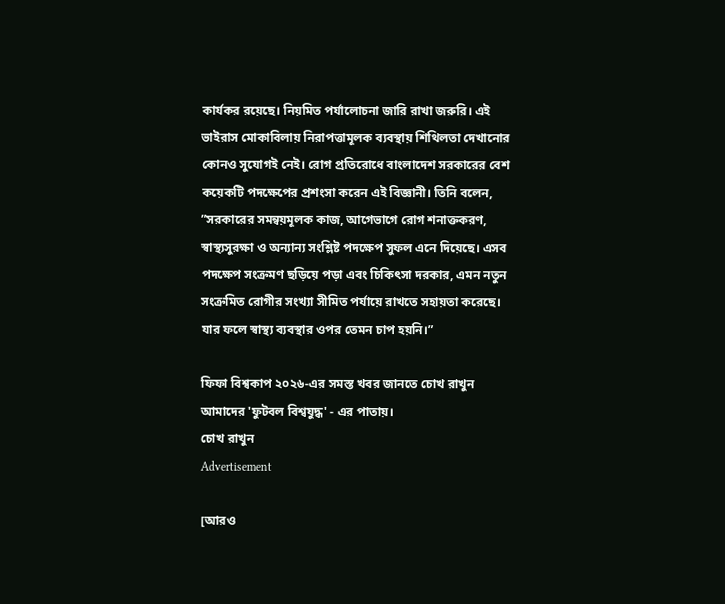কার্যকর রয়েছে। নিয়মিত পর্যালোচনা জারি রাখা জরুরি। এই ভাইরাস মোকাবিলায় নিরাপত্তামূলক ব্যবস্থায় শিথিলতা দেখানোর কোনও সুযোগই নেই। রোগ প্রতিরোধে বাংলাদেশ সরকারের বেশ কয়েকটি পদক্ষেপের প্রশংসা করেন এই বিজ্ঞানী। তিনি বলেন, ”সরকারের সমন্বয়মূলক কাজ, আগেভাগে রোগ শনাক্তকরণ, স্বাস্থ্যসুরক্ষা ও অন্যান্য সংশ্লিষ্ট পদক্ষেপ সুফল এনে দিয়েছে। এসব পদক্ষেপ সংক্রমণ ছড়িয়ে পড়া এবং চিকিৎসা দরকার, এমন নতুন সংক্রমিত রোগীর সংখ্যা সীমিত পর্যায়ে রাখতে সহায়তা করেছে। যার ফলে স্বাস্থ্য ব্যবস্থার ওপর তেমন চাপ হয়নি।”

ফিফা বিশ্বকাপ ২০২৬-এর সমস্ত খবর জানতে চোখ রাখুন আমাদের 'ফুটবল বিশ্বযুদ্ধ' - এর পাতায়।
চোখ রাখুন
Advertisement

[আরও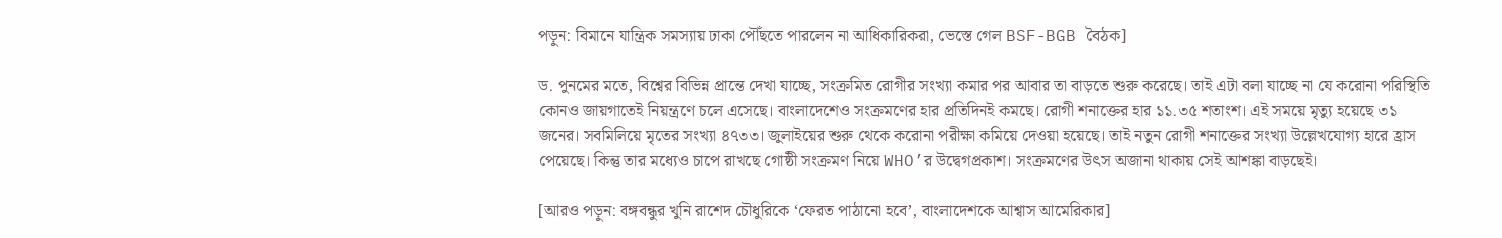পড়ুন: বিমানে যান্ত্রিক সমস্যায় ঢাকা পৌঁছতে পারলেন না আধিকারিকরা, ভেস্তে গেল BSF-BGB বৈঠক]

ড. পুনমের মতে, বিশ্বের বিভিন্ন প্রান্তে দেখা যাচ্ছে, সংক্রমিত রোগীর সংখ্যা কমার পর আবার তা বাড়তে শুরু করেছে। তাই এটা বলা যাচ্ছে না যে করোনা পরিস্থিতি কোনও জায়গাতেই নিয়ন্ত্রণে চলে এসেছে। বাংলাদেশেও সংক্রমণের হার প্রতিদিনই কমছে। রোগী শনাক্তের হার ১১.৩৫ শতাংশ। এই সময়ে মৃত্যু হয়েছে ৩১ জনের। সবমিলিয়ে মৃতের সংখ্যা ৪৭৩৩। জুলাইয়ের শুরু থেকে করোনা পরীক্ষা কমিয়ে দেওয়া হয়েছে। তাই নতুন রোগী শনাক্তের সংখ্যা উল্লেখযোগ্য হারে হ্রাস পেয়েছে। কিন্তু তার মধ্যেও চাপে রাখছে গোষ্ঠী সংক্রমণ নিয়ে WHO’র উদ্বেগপ্রকাশ। সংক্রমণের উৎস অজানা থাকায় সেই আশঙ্কা বাড়ছেই।

[আরও পড়ুন: বঙ্গবন্ধুর খুনি রাশেদ চৌধুরিকে ‘ফেরত পাঠানো হবে’, বাংলাদেশকে আশ্বাস আমেরিকার]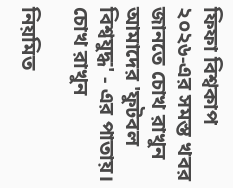ফিফা বিশ্বকাপ ২০২৬-এর সমস্ত খবর জানতে চোখ রাখুন আমাদের 'ফুটবল বিশ্বযুদ্ধ' - এর পাতায়।
চোখ রাখুন

নিয়মিত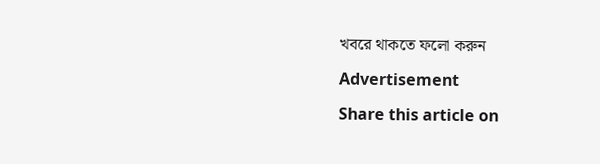খবরে থাকতে ফলো করুন

Advertisement

Share this article on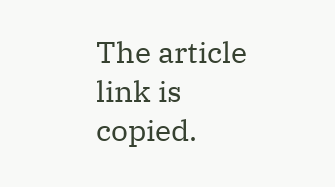The article link is copied.